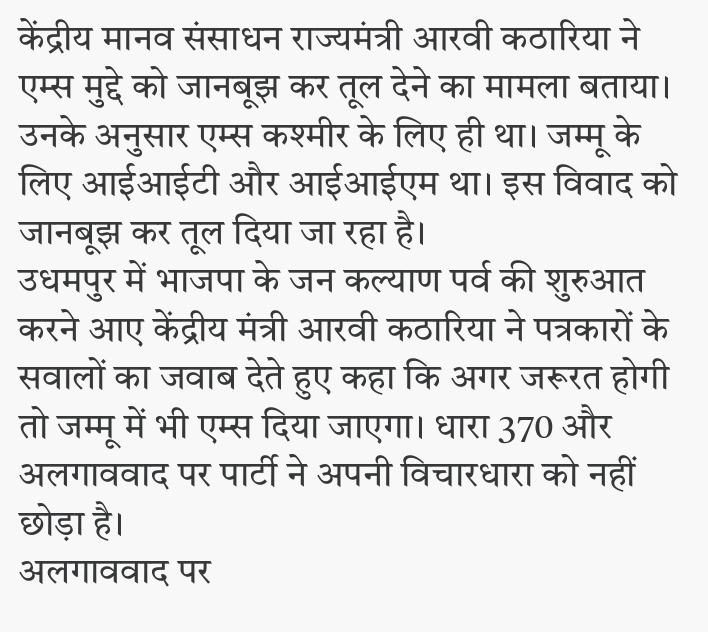केंद्रीय मानव संसाधन राज्यमंत्री आरवी कठारिया ने एम्स मुद्दे को जानबूझ कर तूल देने का मामला बताया। उनके अनुसार एम्स कश्मीर के लिए ही था। जम्मू के लिए आईआईटी और आईआईएम था। इस विवाद को जानबूझ कर तूल दिया जा रहा है।
उधमपुर में भाजपा के जन कल्याण पर्व की शुरुआत करने आए केंद्रीय मंत्री आरवी कठारिया ने पत्रकारों के सवालों का जवाब देते हुए कहा कि अगर जरूरत होगी तो जम्मू में भी एम्स दिया जाएगा। धारा 370 और अलगाववाद पर पार्टी ने अपनी विचारधारा को नहीं छोड़ा है।
अलगाववाद पर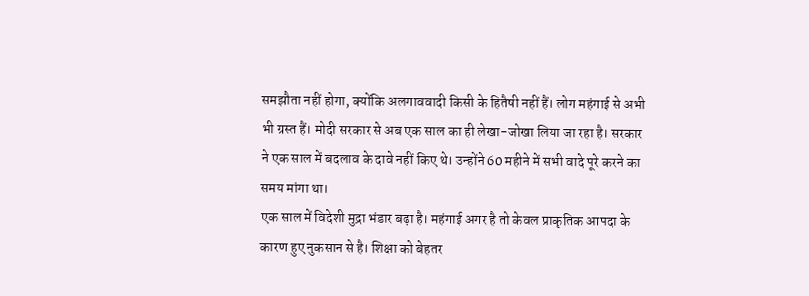समझौता नहीं होगा, क्योंकि अलगाववादी किसी के हितैषी नहीं हैं। लोग महंगाई से अभी भी ग्रस्त हैं। मोदी सरकार से अब एक साल का ही लेखा-जोखा लिया जा रहा है। सरकार ने एक साल में बदलाव के दावे नहीं किए थे। उन्होंने 60 महीने में सभी वादे पूरे करने का समय मांगा था।
एक साल में विदेशी मुद्रा भंडार बढ़ा है। महंगाई अगर है तो केवल प्राकृतिक आपदा के कारण हुए नुकसान से है। शिक्षा को बेहतर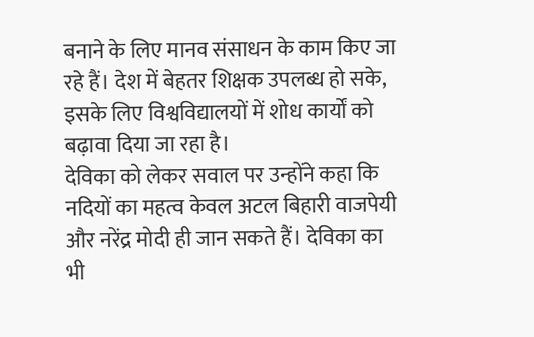बनाने के लिए मानव संसाधन के काम किए जा रहे हैं। देश में बेहतर शिक्षक उपलब्ध हो सके, इसके लिए विश्वविद्यालयों में शोध कार्यों को बढ़ावा दिया जा रहा है।
देविका को लेकर सवाल पर उन्होंने कहा कि नदियों का महत्व केवल अटल बिहारी वाजपेयी और नरेंद्र मोदी ही जान सकते हैं। देविका का भी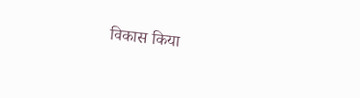विकास किया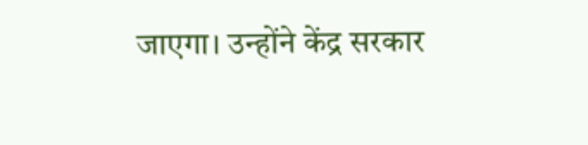जाएगा। उन्होंने केंद्र सरकार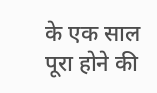के एक साल पूरा होने की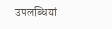उपलब्धियां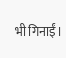भी गिनाईं।